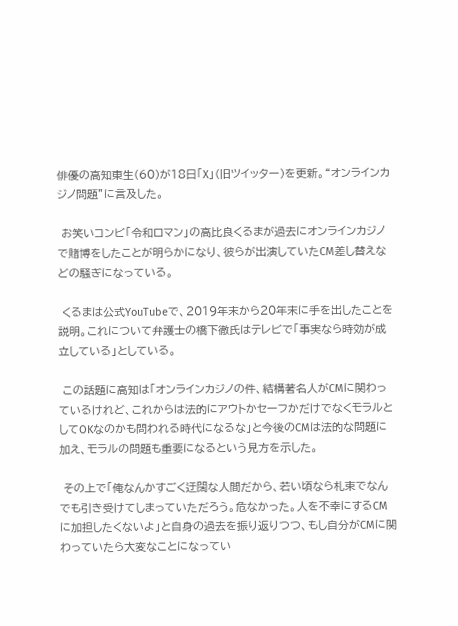俳優の高知東生(60)が18日「X」(旧ツイッター)を更新。“オンラインカジノ問題”に言及した。

 お笑いコンビ「令和ロマン」の高比良くるまが過去にオンラインカジノで賭博をしたことが明らかになり、彼らが出演していたCM差し替えなどの騒ぎになっている。

 くるまは公式YouTubeで、2019年末から20年末に手を出したことを説明。これについて弁護士の橋下徹氏はテレビで「事実なら時効が成立している」としている。

 この話題に高知は「オンラインカジノの件、結構著名人がCMに関わっているけれど、これからは法的にアウトかセーフかだけでなくモラルとしてOKなのかも問われる時代になるな」と今後のCMは法的な問題に加え、モラルの問題も重要になるという見方を示した。

 その上で「俺なんかすごく迂闊な人間だから、若い頃なら札束でなんでも引き受けてしまっていただろう。危なかった。人を不幸にするCMに加担したくないよ」と自身の過去を振り返りつつ、もし自分がCMに関わっていたら大変なことになってい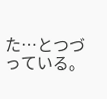た…とつづっている。